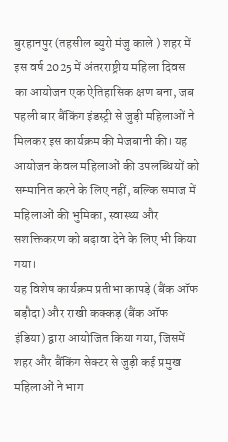बुरहानपुर (तहसील ब्युरो मंजु काले ) शहर में इस वर्ष 2025 में अंतरराष्ट्रीय महिला दिवस का आयोजन एक ऐतिहासिक क्षण बना, जब पहली बार बैंकिंग इंडस्ट्री से जुड़ी महिलाओं ने मिलकर इस कार्यक्रम की मेजबानी की। यह आयोजन केवल महिलाओं की उपलब्धियों को सम्मानित करने के लिए नहीं, बल्कि समाज में महिलाओं की भुमिका, स्वास्थ्य और सशक्तिकरण को बढ़ावा देने के लिए भी किया गया।
यह विशेष कार्यक्रम प्रतीभा कापड़े (बैंक ऑफ बड़ौदा) और राखी कक्कड़ (बैंक ऑफ इंडिया) द्वारा आयोजित किया गया, जिसमें शहर और बैंकिंग सेक्टर से जुड़ी कई प्रमुख महिलाओं ने भाग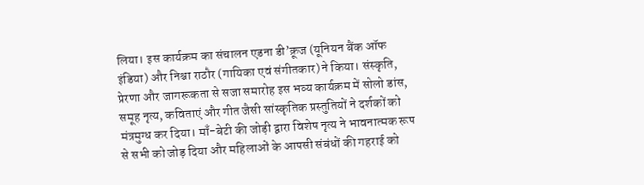लिया। इस कार्यक्रम का संचालन एडना डी’क्रूज (यूनियन बैंक ऑफ इंडिया) और निश्चा राठौर (गायिका एवं संगीतकार) ने किया। संस्कृति, प्रेरणा और जागरूकता से सजा समारोह इस भव्य कार्यक्रम में सोलो डांस, समूह नृत्य, कविताएं और गीत जैसी सांस्कृतिक प्रस्तुतियों ने दर्शकों को मंत्रमुग्ध कर दिया। माँ-बेटी की जोड़ी द्वारा विशेष नृत्य ने भावनात्मक रूप से सभी को जोड़ दिया और महिलाओं के आपसी संबंधों की गहराई को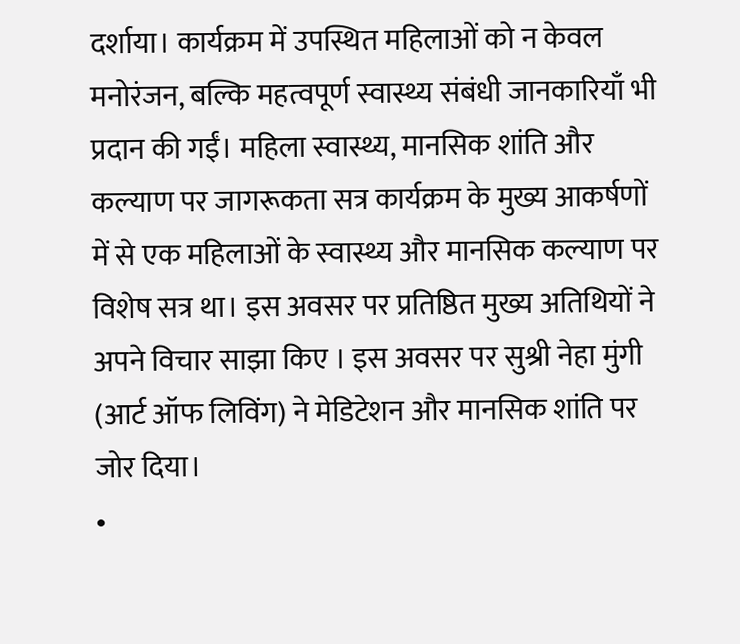दर्शाया। कार्यक्रम में उपस्थित महिलाओं को न केवल मनोरंजन, बल्कि महत्वपूर्ण स्वास्थ्य संबंधी जानकारियाँ भी प्रदान की गईं। महिला स्वास्थ्य, मानसिक शांति और कल्याण पर जागरूकता सत्र कार्यक्रम के मुख्य आकर्षणों में से एक महिलाओं के स्वास्थ्य और मानसिक कल्याण पर विशेष सत्र था। इस अवसर पर प्रतिष्ठित मुख्य अतिथियों ने अपने विचार साझा किए । इस अवसर पर सुश्री नेहा मुंगी (आर्ट ऑफ लिविंग) ने मेडिटेशन और मानसिक शांति पर जोर दिया।
•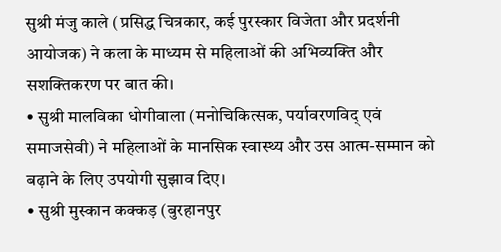सुश्री मंजु काले (प्रसिद्ध चित्रकार, कई पुरस्कार विजेता और प्रदर्शनी आयोजक) ने कला के माध्यम से महिलाओं की अभिव्यक्ति और सशक्तिकरण पर बात की।
• सुश्री मालविका धोगीवाला (मनोचिकित्सक, पर्यावरणविद् एवं समाजसेवी) ने महिलाओं के मानसिक स्वास्थ्य और उस आत्म-सम्मान को बढ़ाने के लिए उपयोगी सुझाव दिए।
• सुश्री मुस्कान कक्कड़ (बुरहानपुर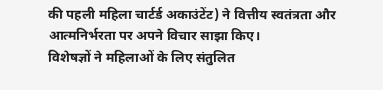की पहली महिला चार्टर्ड अकाउंटेंट) ने वित्तीय स्वतंत्रता और आत्मनिर्भरता पर अपने विचार साझा किए।
विशेषज्ञों ने महिलाओं के लिए संतुलित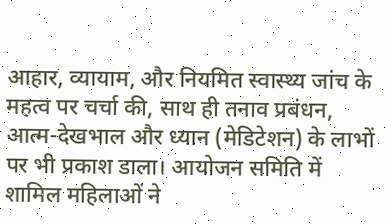आहार, व्यायाम, और नियमित स्वास्थ्य जांच के महत्व पर चर्चा की, साथ ही तनाव प्रबंधन, आत्म-देखभाल और ध्यान (मेडिटेशन) के लाभों पर भी प्रकाश डाला। आयोजन समिति में शामिल महिलाओं ने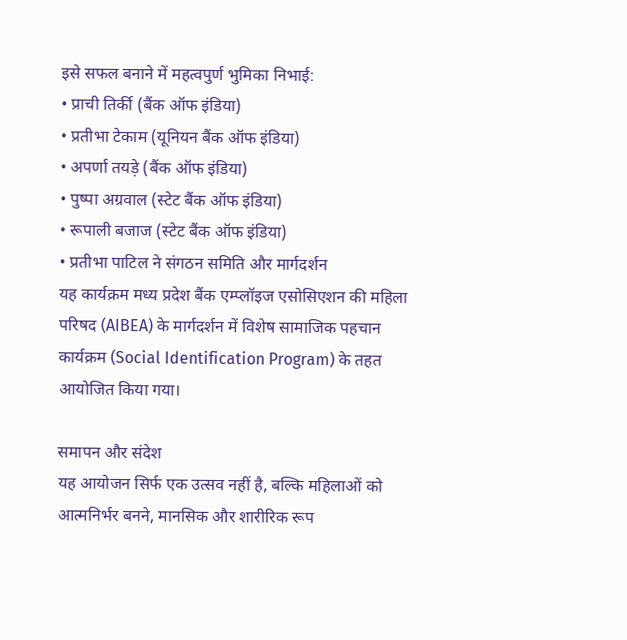इसे सफल बनाने में महत्वपुर्ण भुमिका निभाई:
• प्राची तिर्की (बैंक ऑफ इंडिया)
• प्रतीभा टेकाम (यूनियन बैंक ऑफ इंडिया)
• अपर्णा तयड़े (बैंक ऑफ इंडिया)
• पुष्पा अग्रवाल (स्टेट बैंक ऑफ इंडिया)
• रूपाली बजाज (स्टेट बैंक ऑफ इंडिया)
• प्रतीभा पाटिल ने संगठन समिति और मार्गदर्शन
यह कार्यक्रम मध्य प्रदेश बैंक एम्प्लॉइज एसोसिएशन की महिला परिषद (AIBEA) के मार्गदर्शन में विशेष सामाजिक पहचान कार्यक्रम (Social Identification Program) के तहत आयोजित किया गया।

समापन और संदेश
यह आयोजन सिर्फ एक उत्सव नहीं है, बल्कि महिलाओं को आत्मनिर्भर बनने, मानसिक और शारीरिक रूप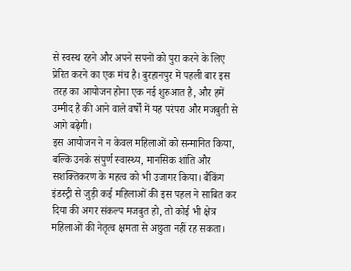से स्वस्थ रहने और अपने सपनों को पुरा करने के लिए प्रेरित करने का एक मंच है। बुरहानपुर में पहली बार इस तरह का आयोजन होना एक नई शुरुआत है, और हमें उम्मीद है की आने वाले वर्षों में यह परंपरा और मजबुती से आगे बढ़ेगी।
इस आयोजन ने न केवल महिलाओं को सन्मानित किया, बल्कि उनके संपुर्ण स्वास्थ्य, मानसिक शांति और सशक्तिकरण के महत्व को भी उजागर किया। बैंकिंग इंडस्ट्री से जुड़ी कई महिलाओं की इस पहल ने साबित कर दिया की अगर संकल्प मजबुत हो, तो कोई भी क्षेत्र महिलाओं की नेतृत्व क्षमता से अछुता नहीं रह सकता।